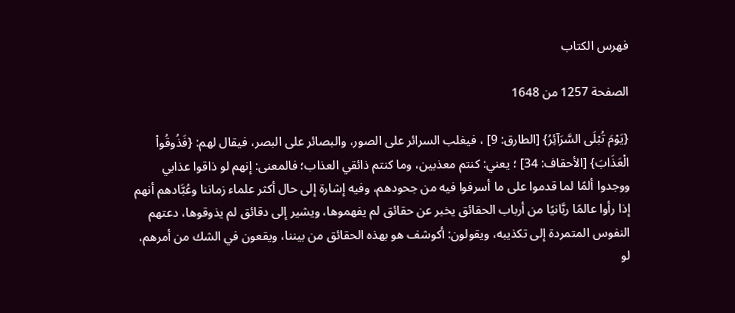فهرس الكتاب

الصفحة 1257 من 1648

{يَوْمَ تُبْلَى السَّرَآئِرُ} [الطارق: 9] ، فيغلب السرائر على الصور، والبصائر على البصر، فيقال لهم: {فَذُوقُواْ الْعَذَابَ} [الأحقاف: 34] ؛ يعني: كنتم معذبين، وما كنتم ذائقي العذاب؛ فالمعنى: إنهم لو ذاقوا عذابي ووجدوا ألمًا لما قدموا على ما أسرفوا فيه من جحودهم، وفيه إشارة إلى حال أكثر علماء زماننا وعُبَّادهم أنهم إذا رأوا عالمًا ربَّانيًا من أرباب الحقائق يخبر عن حقائق لم يفهموها، ويشير إلى دقائق لم يذوقوها، دعتهم النفوس المتمردة إلى تكذيبه، ويقولون: أكوشف هو بهذه الحقائق من بيننا، ويقعون في الشك من أمرهم، لو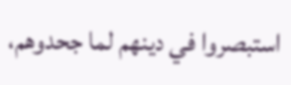استبصروا في دينهم لما جحدوهم،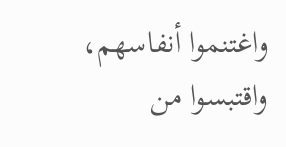واغتنموا أنفاسهم، واقتبسوا من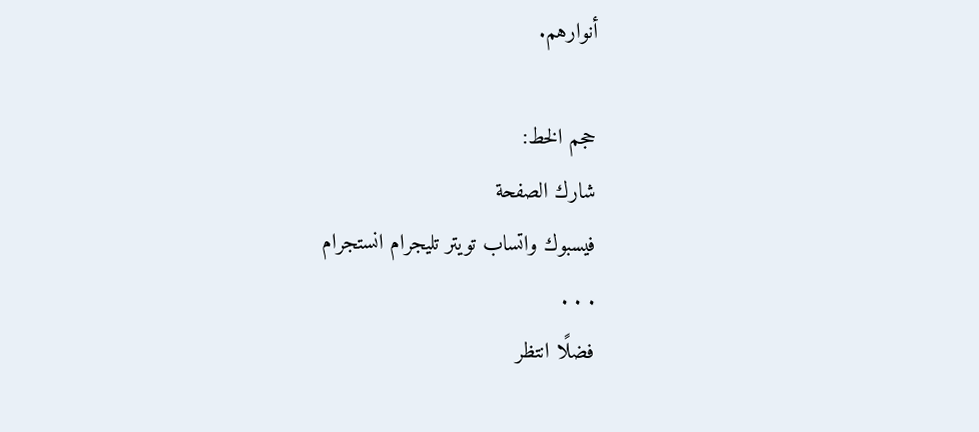أنوارهم.

حجم الخط:
شارك الصفحة
فيسبوك واتساب تويتر تليجرام انستجرام
. . .
فضلًا انتظر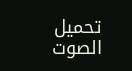تحميل الصوت